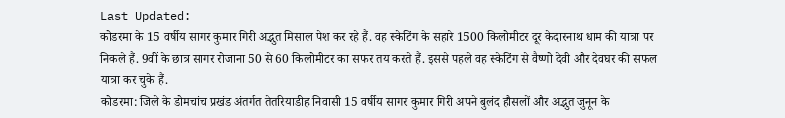Last Updated:
कोडरमा के 15 वर्षीय सागर कुमार गिरी अद्भुत मिसाल पेश कर रहे हैं. वह स्केटिंग के सहारे 1500 किलोमीटर दूर केदारनाथ धाम की यात्रा पर निकले हैं. 9वीं के छात्र सागर रोजाना 50 से 60 किलोमीटर का सफर तय करते हैं. इससे पहले वह स्केटिंग से वैष्णो देवी और देवघर की सफल यात्रा कर चुके हैं.
कोडरमा: जिले के डोमचांच प्रखंड अंतर्गत तेतरियाडीह निवासी 15 वर्षीय सागर कुमार गिरी अपने बुलंद हौसलों और अद्भुत जुनून के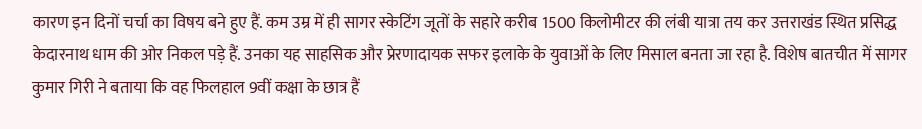कारण इन दिनों चर्चा का विषय बने हुए हैं. कम उम्र में ही सागर स्केटिंग जूतों के सहारे करीब 1500 किलोमीटर की लंबी यात्रा तय कर उत्तराखंड स्थित प्रसिद्ध केदारनाथ धाम की ओर निकल पड़े हैं. उनका यह साहसिक और प्रेरणादायक सफर इलाके के युवाओं के लिए मिसाल बनता जा रहा है. विशेष बातचीत में सागर कुमार गिरी ने बताया कि वह फिलहाल 9वीं कक्षा के छात्र हैं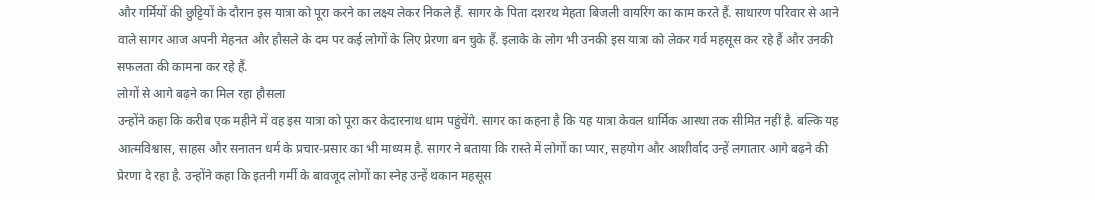और गर्मियों की छुट्टियों के दौरान इस यात्रा को पूरा करने का लक्ष्य लेकर निकले हैं. सागर के पिता दशरथ मेहता बिजली वायरिंग का काम करते हैं. साधारण परिवार से आने वाले सागर आज अपनी मेहनत और हौसले के दम पर कई लोगों के लिए प्रेरणा बन चुके हैं. इलाके के लोग भी उनकी इस यात्रा को लेकर गर्व महसूस कर रहे हैं और उनकी सफलता की कामना कर रहे हैं.
लोगों से आगे बढ़ने का मिल रहा हौसला
उन्होंने कहा कि करीब एक महीने में वह इस यात्रा को पूरा कर केदारनाथ धाम पहुंचेंगे. सागर का कहना है कि यह यात्रा केवल धार्मिक आस्था तक सीमित नहीं है. बल्कि यह आत्मविश्वास, साहस और सनातन धर्म के प्रचार-प्रसार का भी माध्यम है. सागर ने बताया कि रास्ते में लोगों का प्यार, सहयोग और आशीर्वाद उन्हें लगातार आगे बढ़ने की प्रेरणा दे रहा है. उन्होंने कहा कि इतनी गर्मी के बावजूद लोगों का स्नेह उन्हें थकान महसूस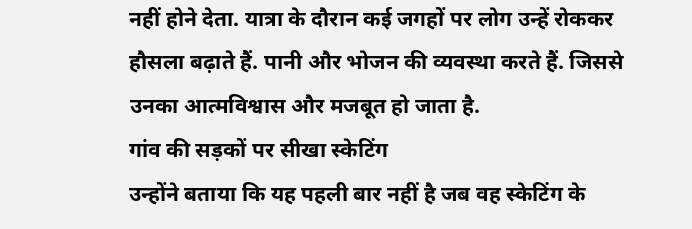नहीं होने देता. यात्रा के दौरान कई जगहों पर लोग उन्हें रोककर हौसला बढ़ाते हैं. पानी और भोजन की व्यवस्था करते हैं. जिससे उनका आत्मविश्वास और मजबूत हो जाता है.
गांव की सड़कों पर सीखा स्केटिंग
उन्होंने बताया कि यह पहली बार नहीं है जब वह स्केटिंग के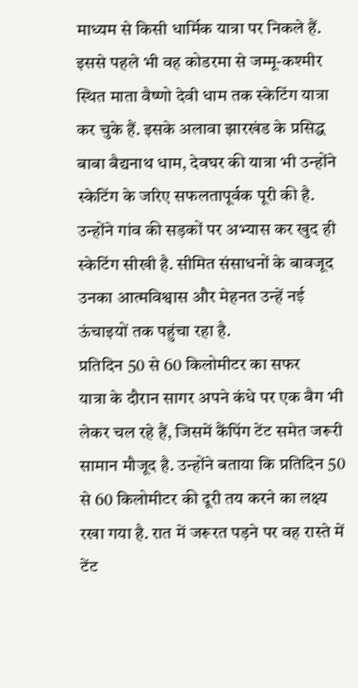माध्यम से किसी धार्मिक यात्रा पर निकले हैं. इससे पहले भी वह कोडरमा से जम्मू-कश्मीर स्थित माता वैष्णो देवी धाम तक स्केटिंग यात्रा कर चुके हैं. इसके अलावा झारखंड के प्रसिद्ध बाबा बैद्यनाथ धाम, देवघर की यात्रा भी उन्होंने स्केटिंग के जरिए सफलतापूर्वक पूरी की है. उन्होंने गांव की सड़कों पर अभ्यास कर खुद ही स्केटिंग सीखी है. सीमित संसाधनों के बावजूद उनका आत्मविश्वास और मेहनत उन्हें नई ऊंचाइयों तक पहुंचा रहा है.
प्रतिदिन 50 से 60 किलोमीटर का सफर
यात्रा के दौरान सागर अपने कंधे पर एक बैग भी लेकर चल रहे हैं, जिसमें कैंपिंग टेंट समेत जरूरी सामान मौजूद है. उन्होंने बताया कि प्रतिदिन 50 से 60 किलोमीटर की दूरी तय करने का लक्ष्य रखा गया है. रात में जरूरत पड़ने पर वह रास्ते में टेंट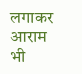लगाकर आराम भी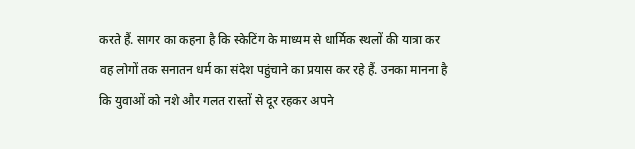करते हैं. सागर का कहना है कि स्केटिंग के माध्यम से धार्मिक स्थलों की यात्रा कर वह लोगों तक सनातन धर्म का संदेश पहुंचाने का प्रयास कर रहे हैं. उनका मानना है कि युवाओं को नशे और गलत रास्तों से दूर रहकर अपने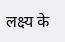लक्ष्य के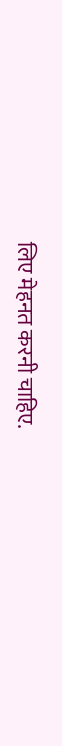लिए मेहनत करनी चाहिए.